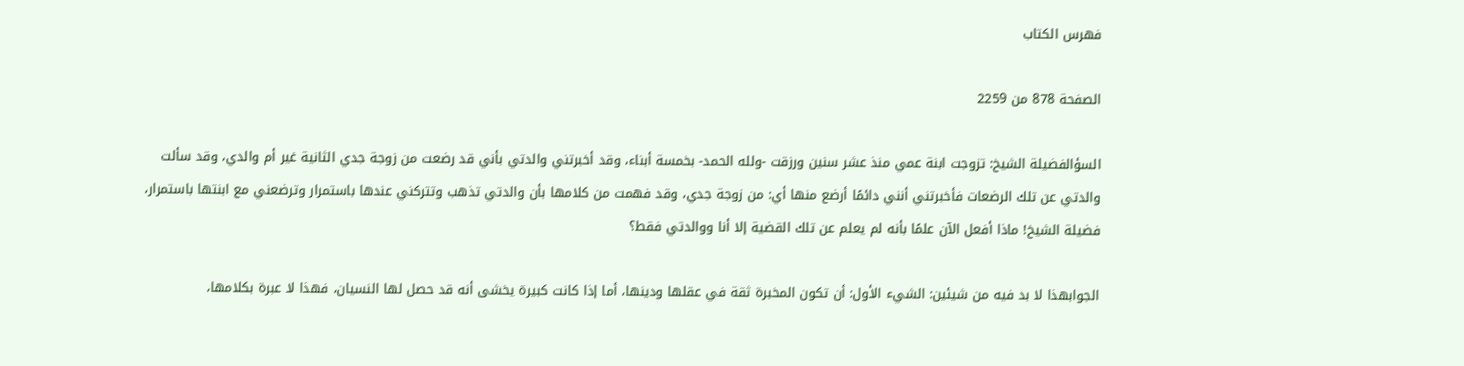فهرس الكتاب

الصفحة 878 من 2259

السؤالفضيلة الشيخ: تزوجت ابنة عمي منذ عشر سنين ورزقت -ولله الحمد- بخمسة أبناء، وقد أخبرتني والدتي بأني قد رضعت من زوجة جدي الثانية غير أم والدي، وقد سألت والدتي عن تلك الرضعات فأخبرتني أنني دائمًا أرضع منها أي: من زوجة جدي، وقد فهمت من كلامها بأن والدتي تذهب وتتركني عندها باستمرار وترضعني مع ابنتها باستمرار، فضيلة الشيخ! ماذا أفعل الآن علمًا بأنه لم يعلم عن تلك القضية إلا أنا ووالدتي فقط؟

الجوابهذا لا بد فيه من شيئين: الشيء الأول: أن تكون المخبرة ثقة في عقلها ودينها، أما إذا كانت كبيرة يخشى أنه قد حصل لها النسيان، فهذا لا عبرة بكلامها،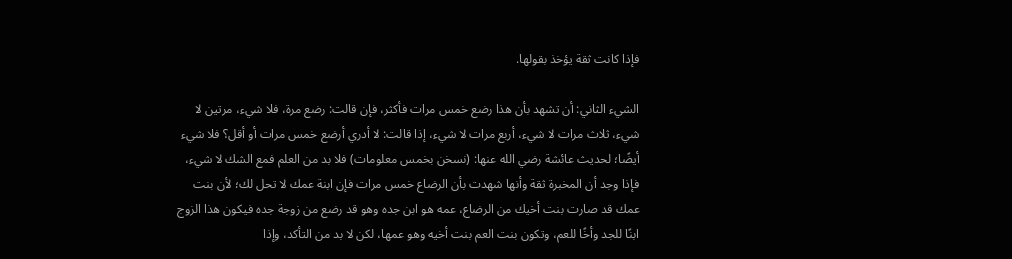فإذا كانت ثقة يؤخذ بقولها.

الشيء الثاني: أن تشهد بأن هذا رضع خمس مرات فأكثر، فإن قالت: رضع مرة، فلا شيء، مرتين لا شيء، ثلاث مرات لا شيء، أربع مرات لا شيء، إذا قالت: لا أدري أرضع خمس مرات أو أقل؟ فلا شيء أيضًا؛ لحديث عائشة رضي الله عنها: (نسخن بخمس معلومات) فلا بد من العلم فمع الشك لا شيء، فإذا وجد أن المخبرة ثقة وأنها شهدت بأن الرضاع خمس مرات فإن ابنة عمك لا تحل لك؛ لأن بنت عمك قد صارت بنت أخيك من الرضاع، عمه هو ابن جده وهو قد رضع من زوجة جده فيكون هذا الزوج ابنًا للجد وأخًا للعم، وتكون بنت العم بنت أخيه وهو عمها، لكن لا بد من التأكد، وإذا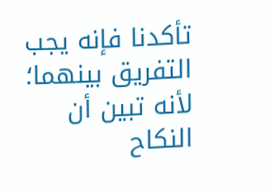تأكدنا فإنه يجب التفريق بينهما؛ لأنه تبين أن النكاح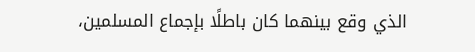الذي وقع بينهما كان باطلًا بإجماع المسلمين،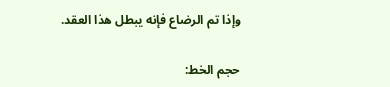وإذا تم الرضاع فإنه يبطل هذا العقد.

حجم الخط: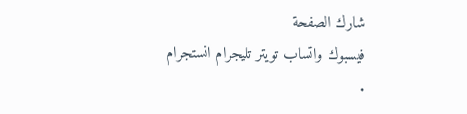شارك الصفحة
فيسبوك واتساب تويتر تليجرام انستجرام
.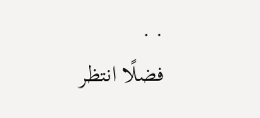. .
فضلًا انتظر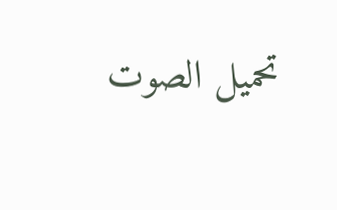تحميل الصوت